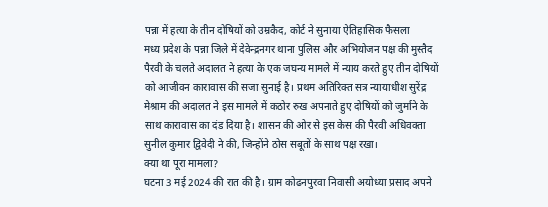पन्ना में हत्या के तीन दोषियों को उम्रकैद, कोर्ट ने सुनाया ऐतिहासिक फैसला
मध्य प्रदेश के पन्ना जिले में देवेन्द्रनगर थाना पुलिस और अभियोजन पक्ष की मुस्तैद पैरवी के चलते अदालत ने हत्या के एक जघन्य मामले में न्याय करते हुए तीन दोषियों को आजीवन कारावास की सजा सुनाई है। प्रथम अतिरिक्त सत्र न्यायाधीश सुरेंद्र मेश्राम की अदालत ने इस मामले में कठोर रुख अपनाते हुए दोषियों को जुर्माने के साथ कारावास का दंड दिया है। शासन की ओर से इस केस की पैरवी अधिवक्ता सुनील कुमार द्विवेदी ने की, जिन्होंने ठोस सबूतों के साथ पक्ष रखा।
क्या था पूरा मामला?
घटना 3 मई 2024 की रात की है। ग्राम कोढनपुरवा निवासी अयोध्या प्रसाद अपने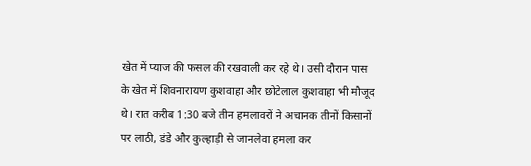खेत में प्याज की फसल की रखवाली कर रहे थे। उसी दौरान पास के खेत में शिवनारायण कुशवाहा और छोटेलाल कुशवाहा भी मौजूद थे। रात करीब 1:30 बजे तीन हमलावरों ने अचानक तीनों किसानों पर लाठी, डंडे और कुल्हाड़ी से जानलेवा हमला कर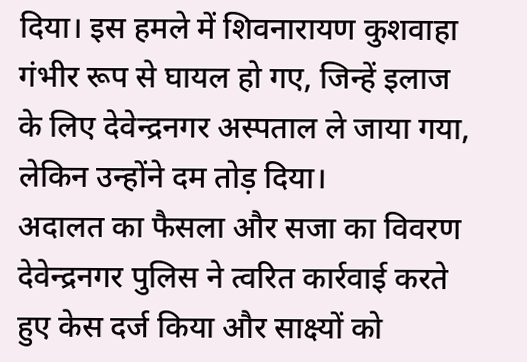दिया। इस हमले में शिवनारायण कुशवाहा गंभीर रूप से घायल हो गए, जिन्हें इलाज के लिए देवेन्द्रनगर अस्पताल ले जाया गया, लेकिन उन्होंने दम तोड़ दिया।
अदालत का फैसला और सजा का विवरण
देवेन्द्रनगर पुलिस ने त्वरित कार्रवाई करते हुए केस दर्ज किया और साक्ष्यों को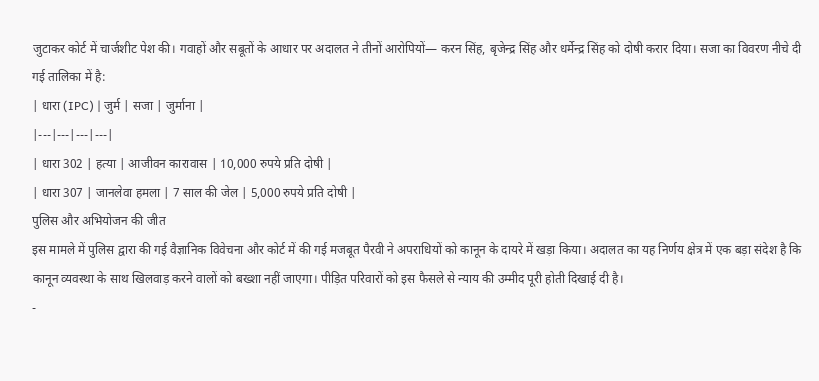जुटाकर कोर्ट में चार्जशीट पेश की। गवाहों और सबूतों के आधार पर अदालत ने तीनों आरोपियों— करन सिंह, बृजेन्द्र सिंह और धर्मेन्द्र सिंह को दोषी करार दिया। सजा का विवरण नीचे दी गई तालिका में है:
| धारा (IPC) | जुर्म | सजा | जुर्माना |
|---|---|---|---|
| धारा 302 | हत्या | आजीवन कारावास | 10,000 रुपये प्रति दोषी |
| धारा 307 | जानलेवा हमला | 7 साल की जेल | 5,000 रुपये प्रति दोषी |
पुलिस और अभियोजन की जीत
इस मामले में पुलिस द्वारा की गई वैज्ञानिक विवेचना और कोर्ट में की गई मजबूत पैरवी ने अपराधियों को कानून के दायरे में खड़ा किया। अदालत का यह निर्णय क्षेत्र में एक बड़ा संदेश है कि कानून व्यवस्था के साथ खिलवाड़ करने वालों को बख्शा नहीं जाएगा। पीड़ित परिवारों को इस फैसले से न्याय की उम्मीद पूरी होती दिखाई दी है।
-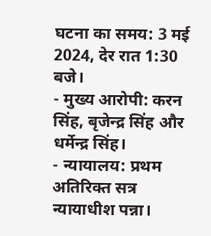घटना का समय: 3 मई 2024, देर रात 1:30 बजे।
- मुख्य आरोपी: करन सिंह, बृजेन्द्र सिंह और धर्मेन्द्र सिंह।
- न्यायालय: प्रथम अतिरिक्त सत्र न्यायाधीश पन्ना।